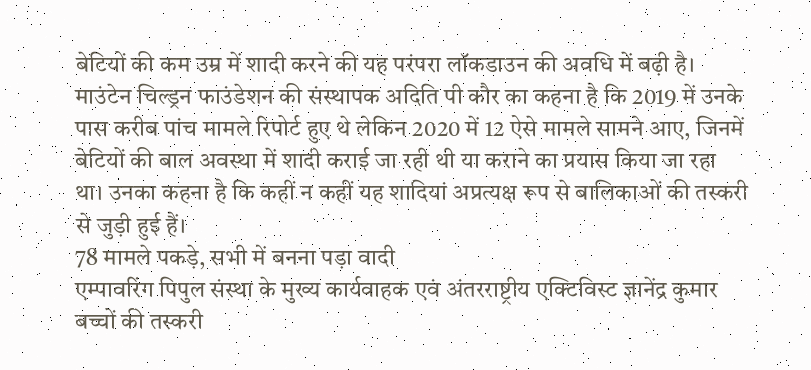बेटियों की कम उम्र में शादी करने की यह परंपरा लॉकडाउन की अवधि में बढ़ी है। माउंटेन चिल्ड्रन फाउंडेशन की संस्थापक अदिति पी कौर का कहना है कि 2019 में उनके पास करीब पांच मामले रिपोर्ट हुए थे लेकिन 2020 में 12 ऐसे मामले सामने आए, जिनमें बेटियों की बाल अवस्था में शादी कराई जा रही थी या कराने का प्रयास किया जा रहा था। उनका कहना है कि कहीं न कहीं यह शादियां अप्रत्यक्ष रूप से बालिकाओं की तस्करी से जुड़ी हुई हैं।
78 मामले पकड़े, सभी में बनना पड़ा वादी
एम्पावरिंग पिपुल संस्था के मुख्य कार्यवाहक एवं अंतरराष्ट्रीय एक्टिविस्ट ज्ञानेंद्र कुमार बच्चों की तस्करी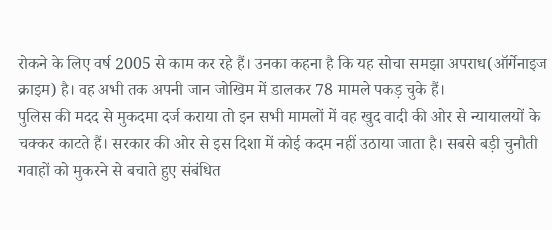रोकने के लिए वर्ष 2005 से काम कर रहे हैं। उनका कहना है कि यह सोचा समझा अपराध(ऑर्गेनाइज क्राइम) है। वह अभी तक अपनी जान जोखिम में डालकर 78 मामले पकड़ चुके हैं।
पुलिस की मदद से मुकदमा दर्ज कराया तो इन सभी मामलों में वह खुद वादी की ओर से न्यायालयों के चक्कर काटते हैं। सरकार की ओर से इस दिशा में कोई कदम नहीं उठाया जाता है। सबसे बड़ी चुनौती गवाहों को मुकरने से बचाते हुए संबंधित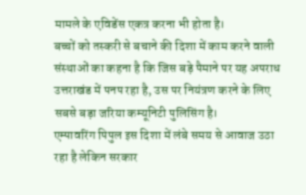मामले के एविडेंस एकत्र करना भी होता है।
बच्चों को तस्करी से बचाने की दिशा में काम करने वाली संस्थाओं का कहना है कि जिस बड़े पैमाने पर यह अपराध उत्तराखंड में पनप रहा है, उस पर नियंत्रण करने के लिए सबसे बड़ा जरिया कम्यूनिटी पुलिसिंग है।
एम्पावरिंग पिपुल इस दिशा में लंबे समय से आवाज उठा रहा है लेकिन सरकार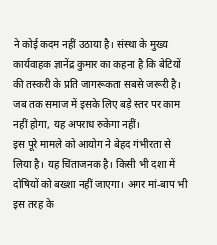ने कोई कदम नहीं उठाया है। संस्था के मुख्य कार्यवाहक ज्ञानेंद्र कुमार का कहना है कि बेटियों की तस्करी के प्रति जागरूकता सबसे जरूरी है। जब तक समाज में इसके लिए बड़े स्तर पर काम नहीं होगा, यह अपराध रुकेगा नहीं।
इस पूरे मामले को आयोग ने बेहद गंभीरता से लिया है। यह चिंताजनक है। किसी भी दशा में दोषियों को बख्शा नहीं जाएगा। अगर मां-बाप भी इस तरह के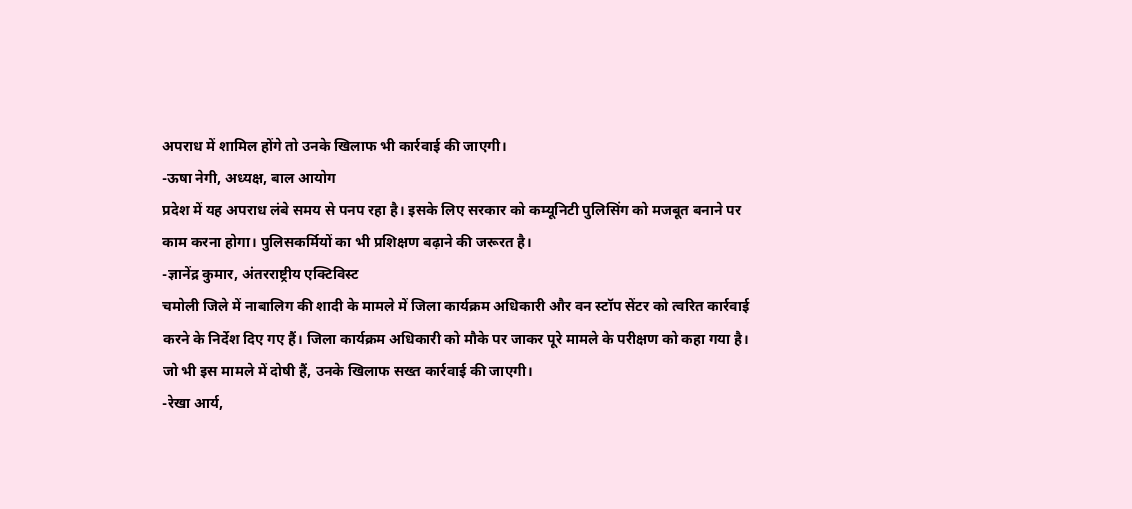अपराध में शामिल होंगे तो उनके खिलाफ भी कार्रवाई की जाएगी।
-ऊषा नेगी, अध्यक्ष, बाल आयोग
प्रदेश में यह अपराध लंबे समय से पनप रहा है। इसके लिए सरकार को कम्यूनिटी पुलिसिंग को मजबूत बनाने पर काम करना होगा। पुलिसकर्मियों का भी प्रशिक्षण बढ़ाने की जरूरत है।
-ज्ञानेंद्र कुमार, अंतरराष्ट्रीय एक्टिविस्ट
चमोली जिले में नाबालिग की शादी के मामले में जिला कार्यक्रम अधिकारी और वन स्टॉप सेंटर को त्वरित कार्रवाई करने के निर्देश दिए गए हैं। जिला कार्यक्रम अधिकारी को मौके पर जाकर पूरे मामले के परीक्षण को कहा गया है। जो भी इस मामले में दोषी हैं, उनके खिलाफ सख्त कार्रवाई की जाएगी।
-रेखा आर्य,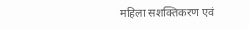महिला सशक्तिकरण एवं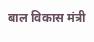बाल विकास मंत्री